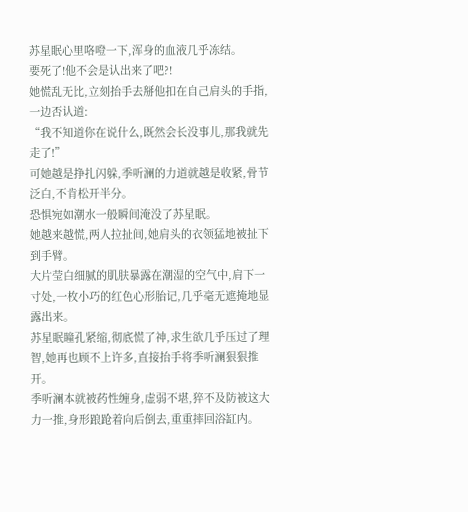苏星眠心里咯噔一下,浑身的血液几乎冻结。
要死了!他不会是认出来了吧?!
她慌乱无比,立刻抬手去掰他扣在自己肩头的手指,一边否认道:
“我不知道你在说什么,既然会长没事儿,那我就先走了!”
可她越是挣扎闪躲,季听澜的力道就越是收紧,骨节泛白,不肯松开半分。
恐惧宛如潮水一般瞬间淹没了苏星眠。
她越来越慌,两人拉扯间,她肩头的衣领猛地被扯下到手臂。
大片莹白细腻的肌肤暴露在潮湿的空气中,肩下一寸处,一枚小巧的红色心形胎记,几乎毫无遮掩地显露出来。
苏星眠瞳孔紧缩,彻底慌了神,求生欲几乎压过了理智,她再也顾不上许多,直接抬手将季听澜狠狠推开。
季听澜本就被药性缠身,虚弱不堪,猝不及防被这大力一推,身形踉跄着向后倒去,重重摔回浴缸内。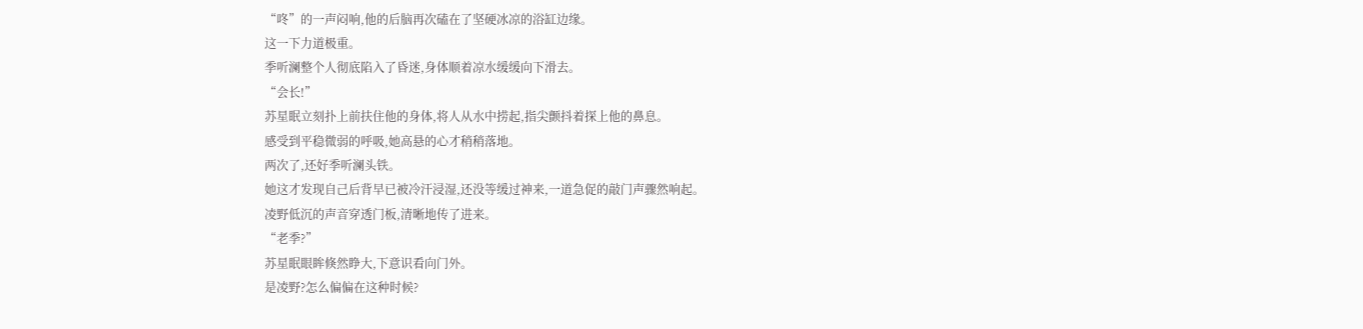“咚”的一声闷响,他的后脑再次磕在了坚硬冰凉的浴缸边缘。
这一下力道极重。
季听澜整个人彻底陷入了昏迷,身体顺着凉水缓缓向下滑去。
“会长!”
苏星眠立刻扑上前扶住他的身体,将人从水中捞起,指尖颤抖着探上他的鼻息。
感受到平稳微弱的呼吸,她高悬的心才稍稍落地。
两次了,还好季听澜头铁。
她这才发现自己后背早已被冷汗浸湿,还没等缓过神来,一道急促的敲门声骤然响起。
凌野低沉的声音穿透门板,清晰地传了进来。
“老季?”
苏星眠眼眸倏然睁大,下意识看向门外。
是凌野?怎么偏偏在这种时候?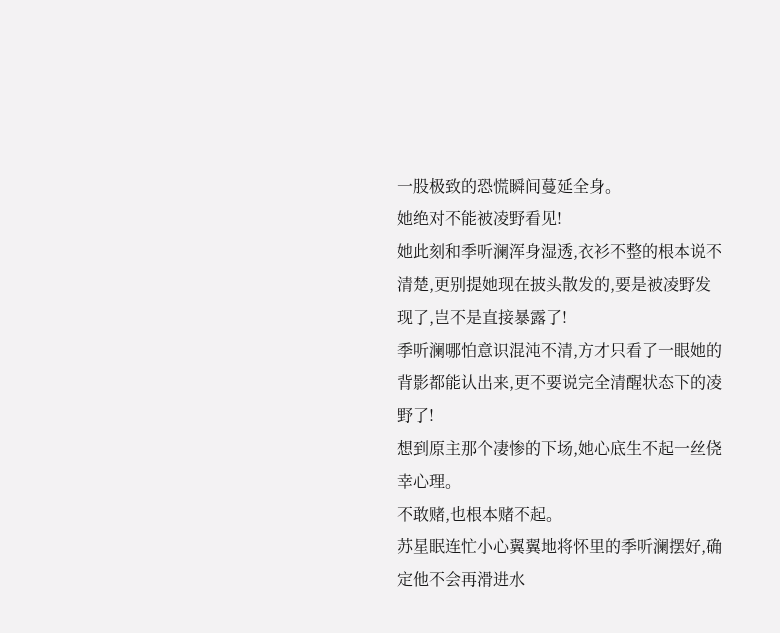一股极致的恐慌瞬间蔓延全身。
她绝对不能被凌野看见!
她此刻和季听澜浑身湿透,衣衫不整的根本说不清楚,更别提她现在披头散发的,要是被凌野发现了,岂不是直接暴露了!
季听澜哪怕意识混沌不清,方才只看了一眼她的背影都能认出来,更不要说完全清醒状态下的凌野了!
想到原主那个凄惨的下场,她心底生不起一丝侥幸心理。
不敢赌,也根本赌不起。
苏星眠连忙小心翼翼地将怀里的季听澜摆好,确定他不会再滑进水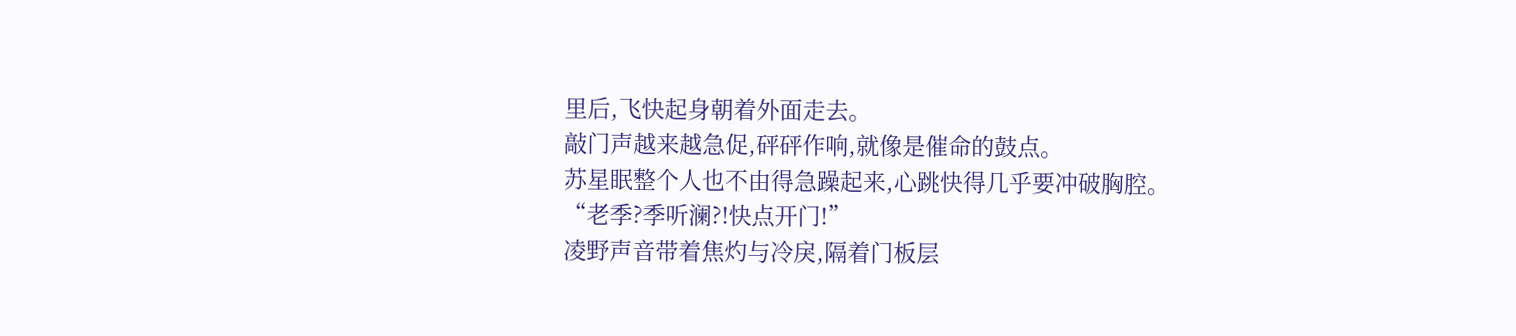里后,飞快起身朝着外面走去。
敲门声越来越急促,砰砰作响,就像是催命的鼓点。
苏星眠整个人也不由得急躁起来,心跳快得几乎要冲破胸腔。
“老季?季听澜?!快点开门!”
凌野声音带着焦灼与冷戾,隔着门板层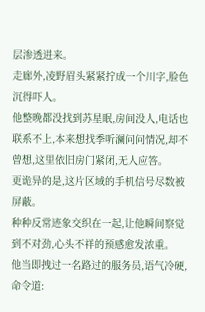层渗透进来。
走廊外,凌野眉头紧紧拧成一个川字,脸色沉得吓人。
他整晚都没找到苏星眠,房间没人,电话也联系不上,本来想找季听澜问问情况,却不曾想,这里依旧房门紧闭,无人应答。
更诡异的是,这片区域的手机信号尽数被屏蔽。
种种反常迹象交织在一起,让他瞬间察觉到不对劲,心头不祥的预感愈发浓重。
他当即拽过一名路过的服务员,语气冷硬,命令道: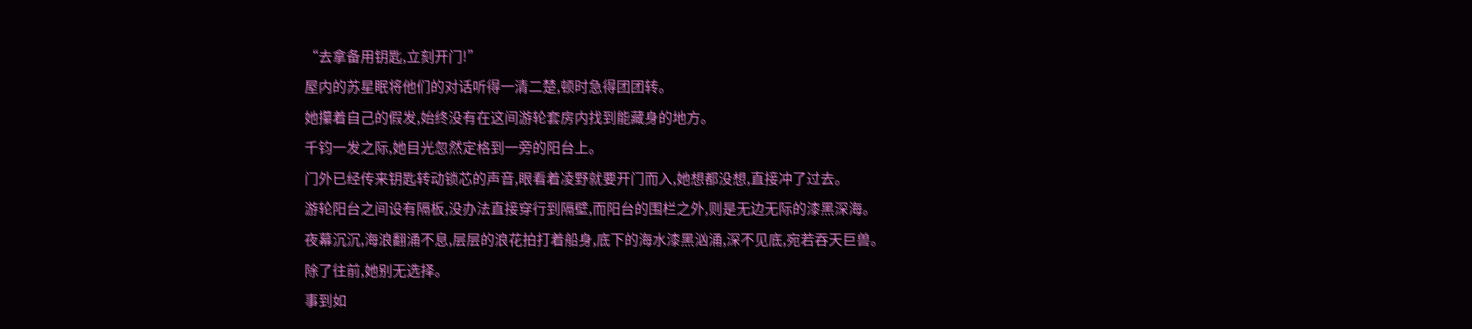“去拿备用钥匙,立刻开门!”
屋内的苏星眠将他们的对话听得一清二楚,顿时急得团团转。
她攥着自己的假发,始终没有在这间游轮套房内找到能藏身的地方。
千钧一发之际,她目光忽然定格到一旁的阳台上。
门外已经传来钥匙转动锁芯的声音,眼看着凌野就要开门而入,她想都没想,直接冲了过去。
游轮阳台之间设有隔板,没办法直接穿行到隔壁,而阳台的围栏之外,则是无边无际的漆黑深海。
夜幕沉沉,海浪翻涌不息,层层的浪花拍打着船身,底下的海水漆黑汹涌,深不见底,宛若吞天巨兽。
除了往前,她别无选择。
事到如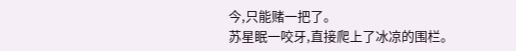今,只能赌一把了。
苏星眠一咬牙,直接爬上了冰凉的围栏。